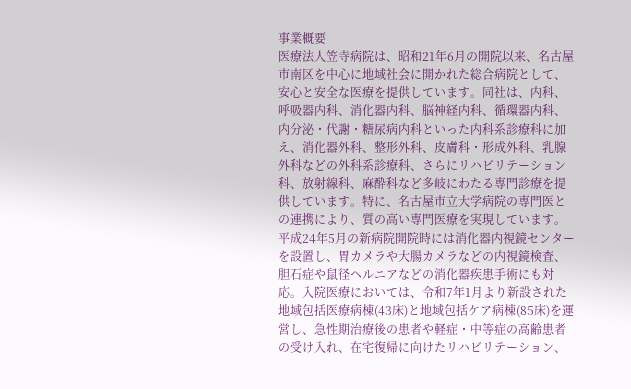事業概要
医療法人笠寺病院は、昭和21年6月の開院以来、名古屋市南区を中心に地域社会に開かれた総合病院として、安心と安全な医療を提供しています。同社は、内科、呼吸器内科、消化器内科、脳神経内科、循環器内科、内分泌・代謝・糖尿病内科といった内科系診療科に加え、消化器外科、整形外科、皮膚科・形成外科、乳腺外科などの外科系診療科、さらにリハビリテーション科、放射線科、麻酔科など多岐にわたる専門診療を提供しています。特に、名古屋市立大学病院の専門医との連携により、質の高い専門医療を実現しています。平成24年5月の新病院開院時には消化器内視鏡センターを設置し、胃カメラや大腸カメラなどの内視鏡検査、胆石症や鼠径ヘルニアなどの消化器疾患手術にも対応。入院医療においては、令和7年1月より新設された地域包括医療病棟(43床)と地域包括ケア病棟(85床)を運営し、急性期治療後の患者や軽症・中等症の高齢患者の受け入れ、在宅復帰に向けたリハビリテーション、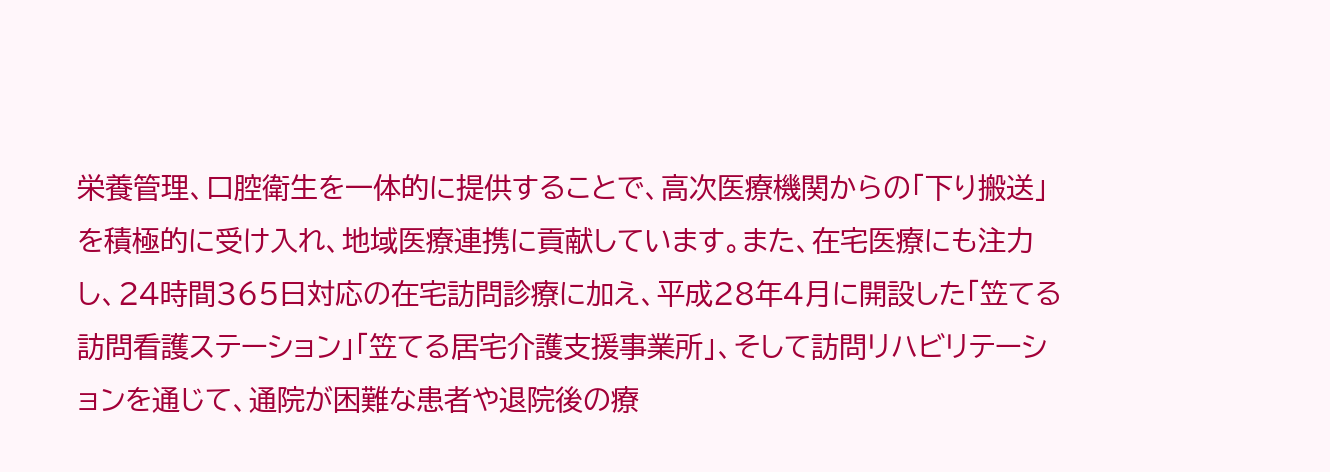栄養管理、口腔衛生を一体的に提供することで、高次医療機関からの「下り搬送」を積極的に受け入れ、地域医療連携に貢献しています。また、在宅医療にも注力し、24時間365日対応の在宅訪問診療に加え、平成28年4月に開設した「笠てる訪問看護ステーション」「笠てる居宅介護支援事業所」、そして訪問リハビリテーションを通じて、通院が困難な患者や退院後の療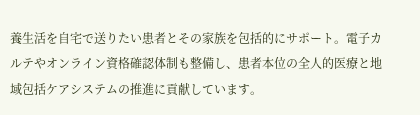養生活を自宅で送りたい患者とその家族を包括的にサポート。電子カルテやオンライン資格確認体制も整備し、患者本位の全人的医療と地域包括ケアシステムの推進に貢献しています。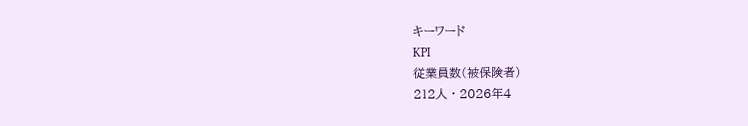キーワード
KPI
従業員数(被保険者)
212人 · 2026年4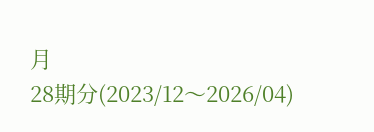月
28期分(2023/12〜2026/04)